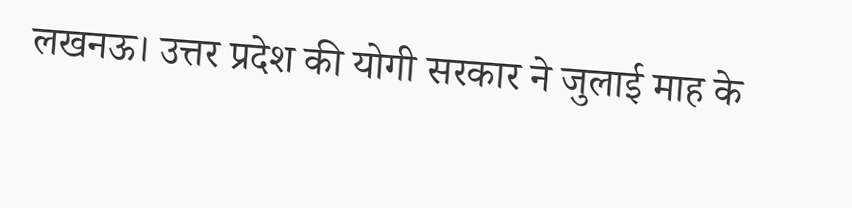लखनऊ। उत्तर प्रदेश की योगी सरकार ने जुलाई माह के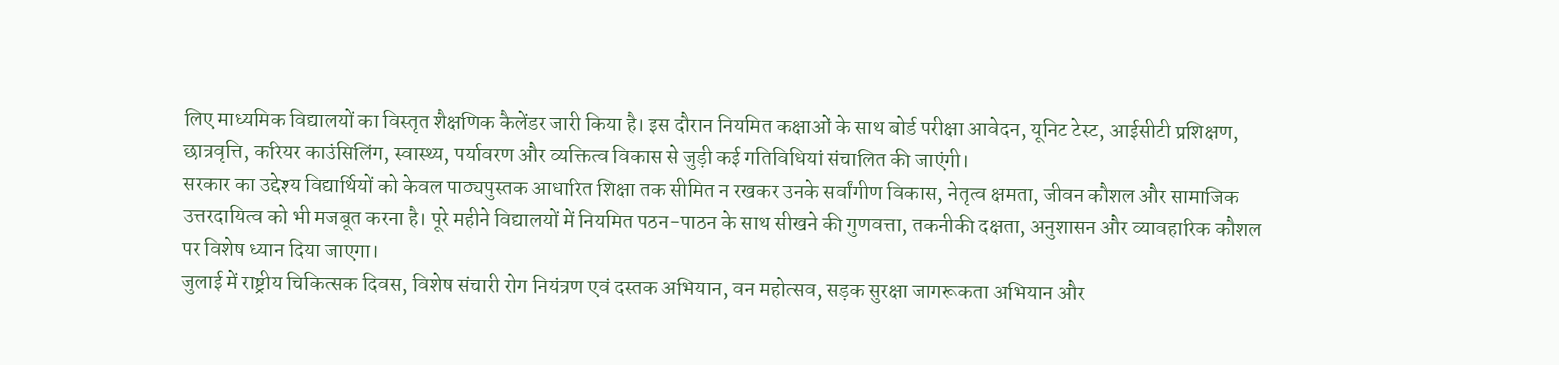लिए माध्यमिक विद्यालयों का विस्तृत शैक्षणिक कैलेंडर जारी किया है। इस दौरान नियमित कक्षाओं के साथ बोर्ड परीक्षा आवेदन, यूनिट टेस्ट, आईसीटी प्रशिक्षण, छात्रवृत्ति, करियर काउंसिलिंग, स्वास्थ्य, पर्यावरण और व्यक्तित्व विकास से जुड़ी कई गतिविधियां संचालित की जाएंगी।
सरकार का उद्देश्य विद्यार्थियों को केवल पाठ्यपुस्तक आधारित शिक्षा तक सीमित न रखकर उनके सर्वांगीण विकास, नेतृत्व क्षमता, जीवन कौशल और सामाजिक उत्तरदायित्व को भी मजबूत करना है। पूरे महीने विद्यालयों में नियमित पठन-पाठन के साथ सीखने की गुणवत्ता, तकनीकी दक्षता, अनुशासन और व्यावहारिक कौशल पर विशेष ध्यान दिया जाएगा।
जुलाई में राष्ट्रीय चिकित्सक दिवस, विशेष संचारी रोग नियंत्रण एवं दस्तक अभियान, वन महोत्सव, सड़क सुरक्षा जागरूकता अभियान और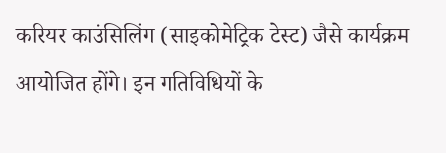करियर काउंसिलिंग (साइकोमेट्रिक टेस्ट) जैसे कार्यक्रम आयोजित होंगे। इन गतिविधियों के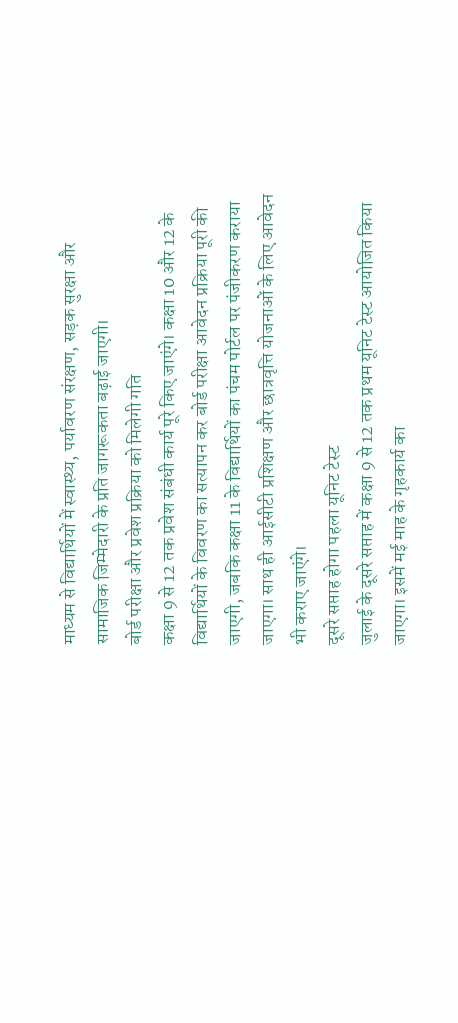माध्यम से विद्यार्थियों में स्वास्थ्य, पर्यावरण संरक्षण, सड़क सुरक्षा और सामाजिक जिम्मेदारी के प्रति जागरूकता बढ़ाई जाएगी।
बोर्ड परीक्षा और प्रवेश प्रक्रिया को मिलेगी गति
कक्षा 9 से 12 तक प्रवेश संबंधी कार्य पूरे किए जाएंगे। कक्षा 10 और 12 के विद्यार्थियों के विवरण का सत्यापन कर बोर्ड परीक्षा आवेदन प्रक्रिया पूरी की जाएगी, जबकि कक्षा 11 के विद्यार्थियों का पंचम पोर्टल पर पंजीकरण कराया जाएगा। साथ ही आईसीटी प्रशिक्षण और छात्रवृत्ति योजनाओं के लिए आवेदन भी कराए जाएंगे।
दूसरे सप्ताह होगा पहला यूनिट टेस्ट
जुलाई के दूसरे सप्ताह में कक्षा 9 से 12 तक प्रथम यूनिट टेस्ट आयोजित किया जाएगा। इसमें मई माह के गृहकार्य का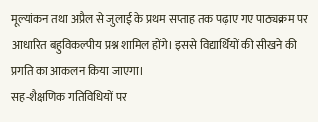मूल्यांकन तथा अप्रैल से जुलाई के प्रथम सप्ताह तक पढ़ाए गए पाठ्यक्रम पर आधारित बहुविकल्पीय प्रश्न शामिल होंगे। इससे विद्यार्थियों की सीखने की प्रगति का आकलन किया जाएगा।
सह-शैक्षणिक गतिविधियों पर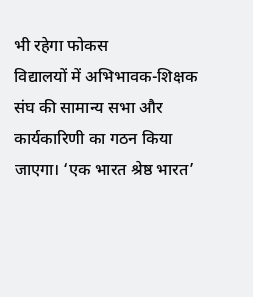भी रहेगा फोकस
विद्यालयों में अभिभावक-शिक्षक संघ की सामान्य सभा और कार्यकारिणी का गठन किया जाएगा। ‘एक भारत श्रेष्ठ भारत’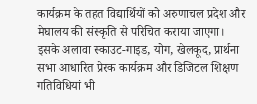कार्यक्रम के तहत विद्यार्थियों को अरुणाचल प्रदेश और मेघालय की संस्कृति से परिचित कराया जाएगा। इसके अलावा स्काउट-गाइड, योग, खेलकूद, प्रार्थना सभा आधारित प्रेरक कार्यक्रम और डिजिटल शिक्षण गतिविधियां भी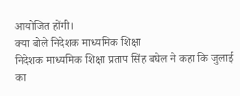आयोजित होंगी।
क्या बोले निदेशक माध्यमिक शिक्षा
निदेशक माध्यमिक शिक्षा प्रताप सिंह बघेल ने कहा कि जुलाई का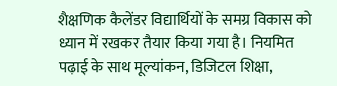शैक्षणिक कैलेंडर विद्यार्थियों के समग्र विकास को ध्यान में रखकर तैयार किया गया है। नियमित पढ़ाई के साथ मूल्यांकन, डिजिटल शिक्षा,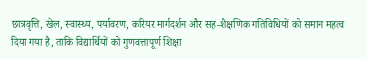छात्रवृत्ति, खेल, स्वास्थ्य, पर्यावरण, करियर मार्गदर्शन और सह-शैक्षणिक गतिविधियों को समान महत्व दिया गया है, ताकि विद्यार्थियों को गुणवत्तापूर्ण शिक्षा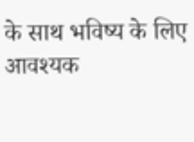के साथ भविष्य के लिए आवश्यक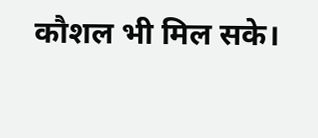कौशल भी मिल सके।